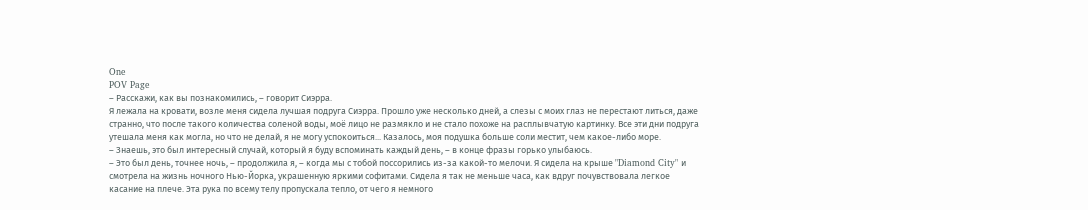One
POV Page
– Расскажи, как вы познакомились, – говорит Сиэрра.
Я лежала на кровати, возле меня сидела лучшая подруга Сиэрра. Прошло уже несколько дней, а слезы с моих глаз не перестают литься, даже странно, что после такого количества соленой воды, моё лицо не размякло и не стало похоже на расплывчатую картинку. Все эти дни подруга утешала меня как могла, но что не делай, я не могу успокоиться... Казалось, моя подушка больше соли местит, чем какое-либо море.
– Знаешь, это был интересный случай, который я буду вспоминать каждый день, – в конце фразы горько улыбаюсь.
– Это был день, точнее ночь, – продолжила я, – когда мы с тобой поссорились из-за какой-то мелочи. Я сидела на крыше "Diamond City" и смотрела на жизнь ночного Нью-Йорка, украшенную яркими софитами. Сидела я так не меньше часа, как вдруг почувствовала легкое касание на плече. Эта рука по всему телу пропускала тепло, от чего я немного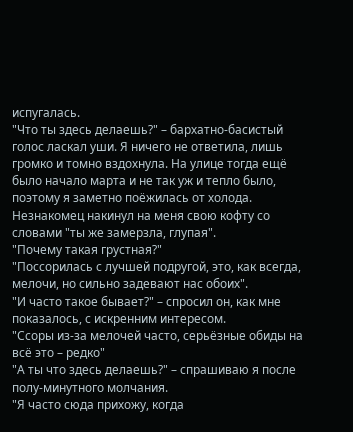испугалась.
"Что ты здесь делаешь?" – бархатно-басистый голос ласкал уши. Я ничего не ответила, лишь громко и томно вздохнула. На улице тогда ещё было начало марта и не так уж и тепло было, поэтому я заметно поёжилась от холода. Незнакомец накинул на меня свою кофту со словами "ты же замерзла, глупая".
"Почему такая грустная?"
"Поссорилась с лучшей подругой, это, как всегда, мелочи, но сильно задевают нас обоих".
"И часто такое бывает?" – спросил он, как мне показалось, с искренним интересом.
"Ссоры из-за мелочей часто, серьёзные обиды на всё это – редко"
"А ты что здесь делаешь?" – спрашиваю я после полу-минутного молчания.
"Я часто сюда прихожу, когда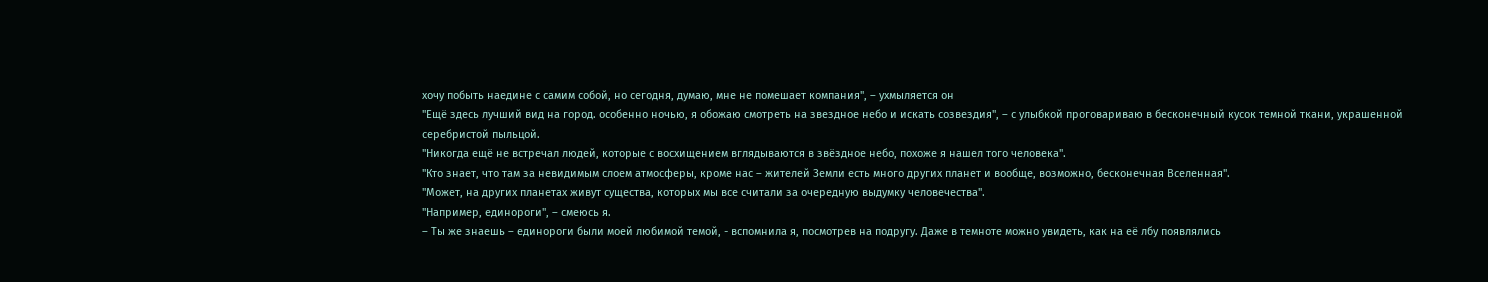хочу побыть наедине с самим собой, но сегодня, думаю, мне не помешает компания", – ухмыляется он
"Ещё здесь лучший вид на город. особенно ночью, я обожаю смотреть на звездное небо и искать созвездия", – с улыбкой проговариваю в бесконечный кусок темной ткани, украшенной серебристой пыльцой.
"Никогда ещё не встречал людей, которые с восхищением вглядываются в звёздное небо, похоже я нашел того человека".
"Кто знает, что там за невидимым слоем атмосферы, кроме нас – жителей Земли есть много других планет и вообще, возможно, бесконечная Вселенная".
"Может, на других планетах живут существа, которых мы все считали за очередную выдумку человечества".
"Например, единороги", – смеюсь я.
– Ты же знаешь – единороги были моей любимой темой, - вспомнила я, посмотрев на подругу. Даже в темноте можно увидеть, как на её лбу появлялись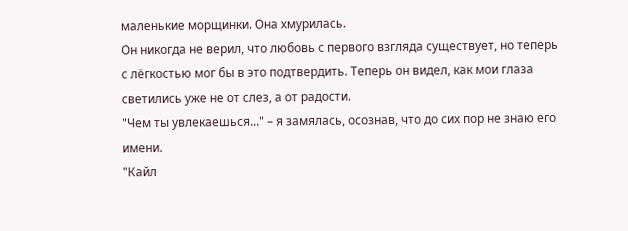маленькие морщинки. Она хмурилась.
Он никогда не верил, что любовь с первого взгляда существует, но теперь с лёгкостью мог бы в это подтвердить. Теперь он видел, как мои глаза светились уже не от слез, а от радости.
"Чем ты увлекаешься..." – я замялась, осознав, что до сих пор не знаю его имени.
"Кайл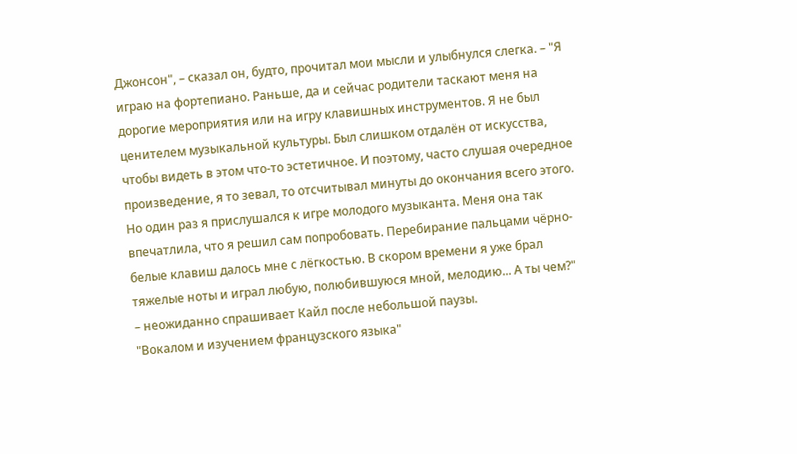Джонсон", – сказал он, будто, прочитал мои мысли и улыбнулся слегка. – "Я играю на фортепиано. Раньше, да и сейчас родители таскают меня на дорогие мероприятия или на игру клавишных инструментов. Я не был ценителем музыкальной культуры. Был слишком отдалён от искусства, чтобы видеть в этом что-то эстетичное. И поэтому, часто слушая очередное произведение, я то зевал, то отсчитывал минуты до окончания всего этого. Но один раз я прислушался к игре молодого музыканта. Меня она так впечатлила, что я решил сам попробовать. Перебирание пальцами чёрно-белые клавиш далось мне с лёгкостью. В скором времени я уже брал тяжелые ноты и играл любую, полюбившуюся мной, мелодию... А ты чем?" – неожиданно спрашивает Кайл после небольшой паузы.
"Вокалом и изучением французского языка"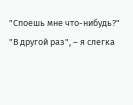"Споешь мне что-нибудь?"
"В другой раз", – я слегка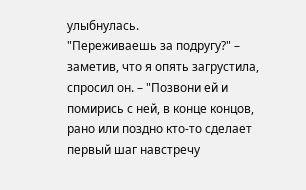улыбнулась.
"Переживаешь за подругу?" – заметив, что я опять загрустила, спросил он. – "Позвони ей и помирись с ней, в конце концов, рано или поздно кто-то сделает первый шаг навстречу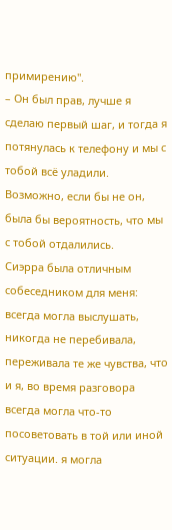примирению".
– Он был прав, лучше я сделаю первый шаг, и тогда я потянулась к телефону и мы с тобой всё уладили. Возможно, если бы не он, была бы вероятность, что мы с тобой отдалились.
Сиэрра была отличным собеседником для меня: всегда могла выслушать, никогда не перебивала, переживала те же чувства, что и я, во время разговора всегда могла что-то посоветовать в той или иной ситуации. я могла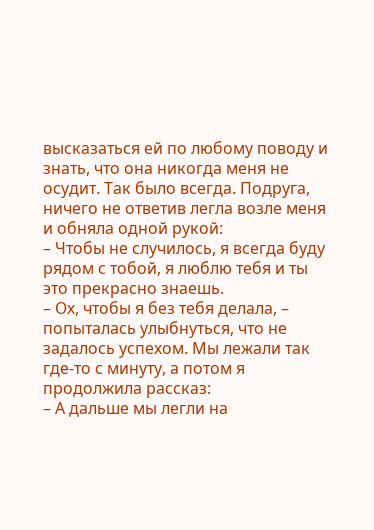высказаться ей по любому поводу и знать, что она никогда меня не осудит. Так было всегда. Подруга, ничего не ответив легла возле меня и обняла одной рукой:
– Чтобы не случилось, я всегда буду рядом с тобой, я люблю тебя и ты это прекрасно знаешь.
– Ох, чтобы я без тебя делала, – попыталась улыбнуться, что не задалось успехом. Мы лежали так где-то с минуту, а потом я продолжила рассказ:
– А дальше мы легли на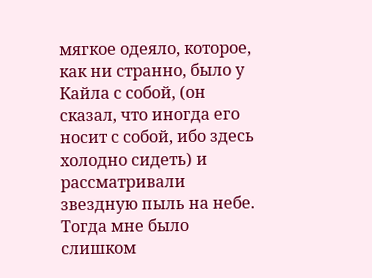мягкое одеяло, которое, как ни странно, было у Кайла с собой, (он сказал, что иногда его носит с собой, ибо здесь холодно сидеть) и рассматривали звездную пыль на небе. Тогда мне было слишком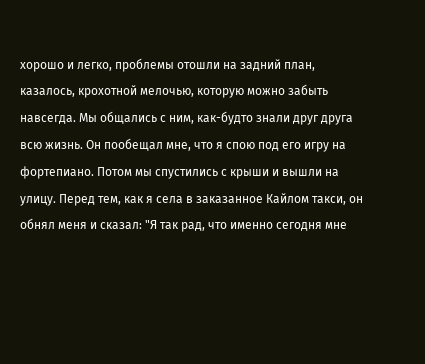хорошо и легко, проблемы отошли на задний план, казалось, крохотной мелочью, которую можно забыть навсегда. Мы общались с ним, как-будто знали друг друга всю жизнь. Он пообещал мне, что я спою под его игру на фортепиано. Потом мы спустились с крыши и вышли на улицу. Перед тем, как я села в заказанное Кайлом такси, он обнял меня и сказал: "Я так рад, что именно сегодня мне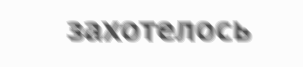захотелось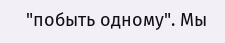"побыть одному". Мы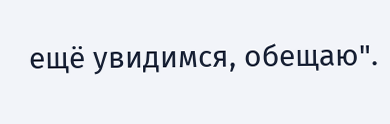ещё увидимся, обещаю".